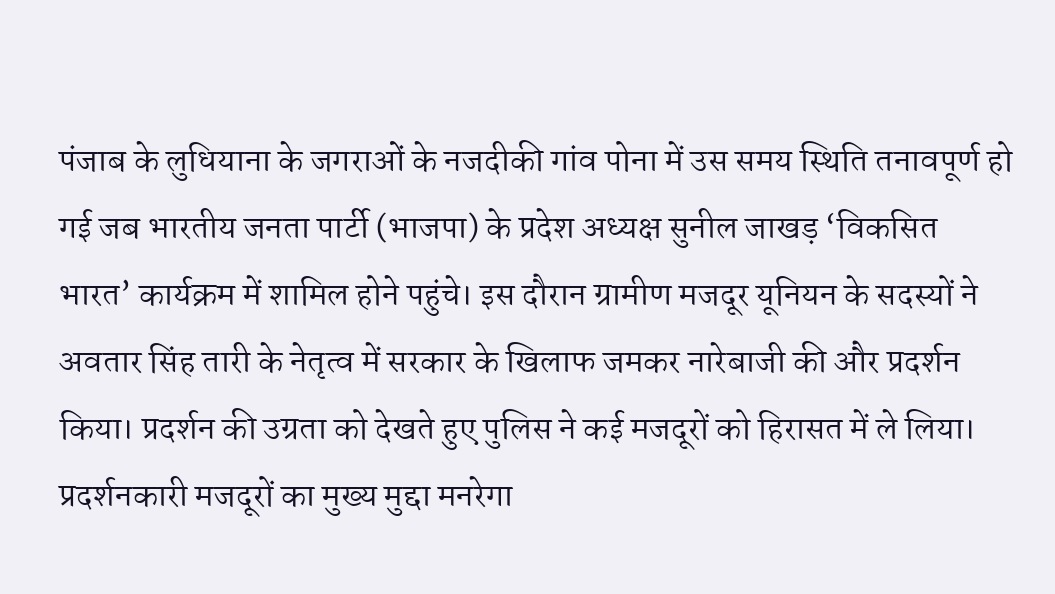पंजाब के लुधियाना के जगराओं के नजदीकी गांव पोना में उस समय स्थिति तनावपूर्ण हो गई जब भारतीय जनता पार्टी (भाजपा) के प्रदेश अध्यक्ष सुनील जाखड़ ‘विकसित भारत’ कार्यक्रम में शामिल होने पहुंचे। इस दौरान ग्रामीण मजदूर यूनियन के सदस्यों ने अवतार सिंह तारी के नेतृत्व में सरकार के खिलाफ जमकर नारेबाजी की और प्रदर्शन किया। प्रदर्शन की उग्रता को देखते हुए पुलिस ने कई मजदूरों को हिरासत में ले लिया। प्रदर्शनकारी मजदूरों का मुख्य मुद्दा मनरेगा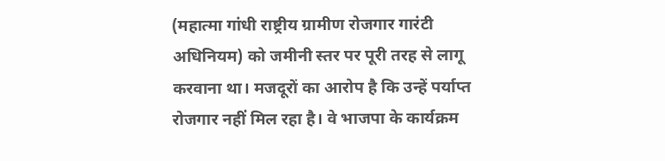(महात्मा गांधी राष्ट्रीय ग्रामीण रोजगार गारंटी अधिनियम) को जमीनी स्तर पर पूरी तरह से लागू करवाना था। मजदूरों का आरोप है कि उन्हें पर्याप्त रोजगार नहीं मिल रहा है। वे भाजपा के कार्यक्रम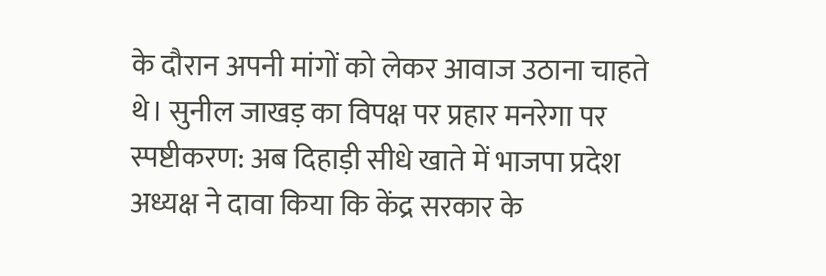के दौरान अपनी मांगों को लेकर आवाज उठाना चाहते थे। सुनील जाखड़ का विपक्ष पर प्रहार मनरेगा पर स्पष्टीकरण: अब दिहाड़ी सीधे खाते में भाजपा प्रदेश अध्यक्ष ने दावा किया कि केंद्र सरकार के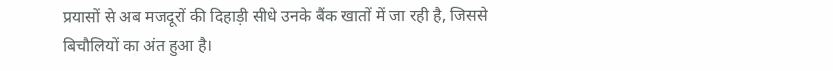प्रयासों से अब मजदूरों की दिहाड़ी सीधे उनके बैंक खातों में जा रही है, जिससे बिचौलियों का अंत हुआ है।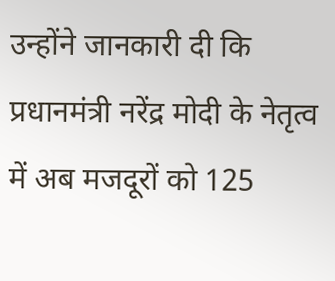उन्होंने जानकारी दी कि प्रधानमंत्री नरेंद्र मोदी के नेतृत्व में अब मजदूरों को 125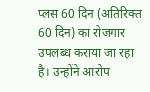प्लस 60 दिन (अतिरिक्त 60 दिन) का रोजगार उपलब्ध कराया जा रहा है। उन्होंने आरोप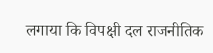लगाया कि विपक्षी दल राजनीतिक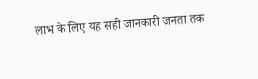लाभ के लिए यह सही जानकारी जनता तक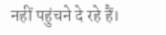नहीं पहुंचने दे रहे हैं।